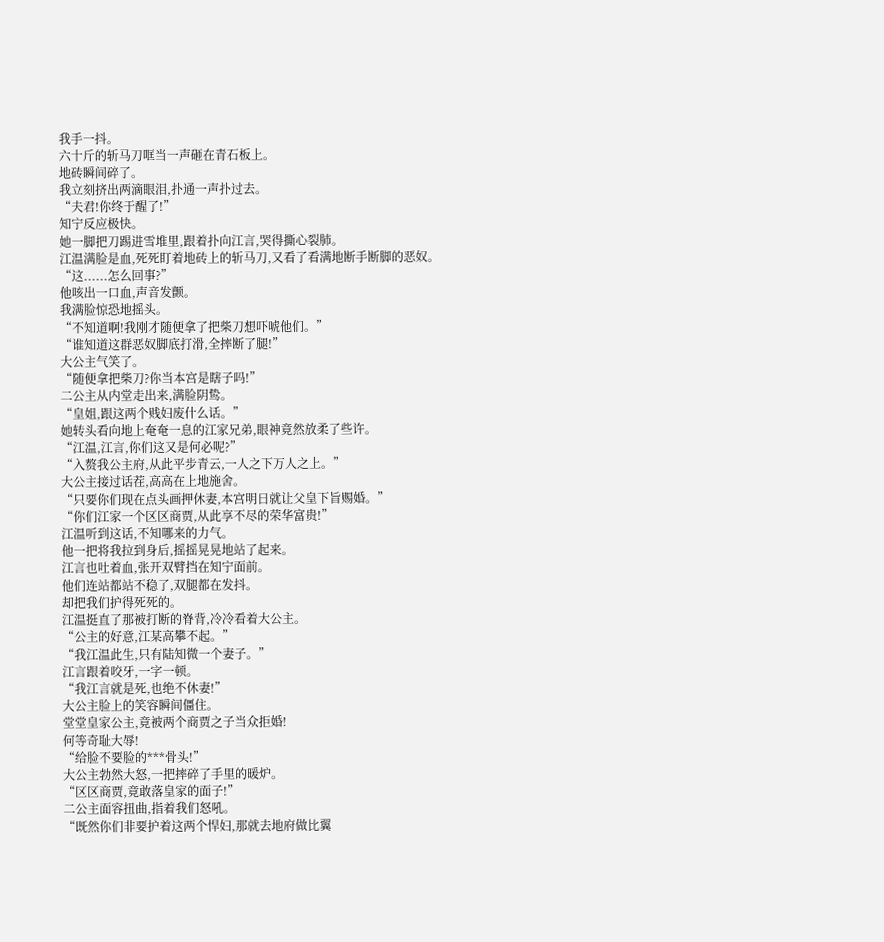我手一抖。
六十斤的斩马刀哐当一声砸在青石板上。
地砖瞬间碎了。
我立刻挤出两滴眼泪,扑通一声扑过去。
“夫君!你终于醒了!”
知宁反应极快。
她一脚把刀踢进雪堆里,跟着扑向江言,哭得撕心裂肺。
江温满脸是血,死死盯着地砖上的斩马刀,又看了看满地断手断脚的恶奴。
“这......怎么回事?”
他咳出一口血,声音发颤。
我满脸惊恐地摇头。
“不知道啊!我刚才随便拿了把柴刀想吓唬他们。”
“谁知道这群恶奴脚底打滑,全摔断了腿!”
大公主气笑了。
“随便拿把柴刀?你当本宫是瞎子吗!”
二公主从内堂走出来,满脸阴鸷。
“皇姐,跟这两个贱妇废什么话。”
她转头看向地上奄奄一息的江家兄弟,眼神竟然放柔了些许。
“江温,江言,你们这又是何必呢?”
“入赘我公主府,从此平步青云,一人之下万人之上。”
大公主接过话茬,高高在上地施舍。
“只要你们现在点头画押休妻,本宫明日就让父皇下旨赐婚。”
“你们江家一个区区商贾,从此享不尽的荣华富贵!”
江温听到这话,不知哪来的力气。
他一把将我拉到身后,摇摇晃晃地站了起来。
江言也吐着血,张开双臂挡在知宁面前。
他们连站都站不稳了,双腿都在发抖。
却把我们护得死死的。
江温挺直了那被打断的脊背,冷冷看着大公主。
“公主的好意,江某高攀不起。”
“我江温此生,只有陆知微一个妻子。”
江言跟着咬牙,一字一顿。
“我江言就是死,也绝不休妻!”
大公主脸上的笑容瞬间僵住。
堂堂皇家公主,竟被两个商贾之子当众拒婚!
何等奇耻大辱!
“给脸不要脸的***骨头!”
大公主勃然大怒,一把摔碎了手里的暖炉。
“区区商贾,竟敢落皇家的面子!”
二公主面容扭曲,指着我们怒吼。
“既然你们非要护着这两个悍妇,那就去地府做比翼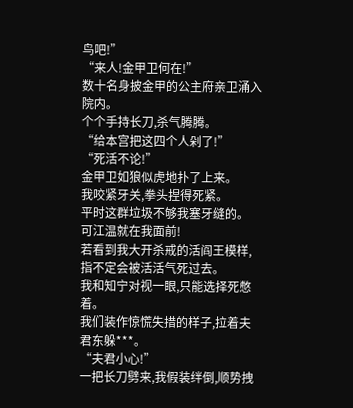鸟吧!”
“来人!金甲卫何在!”
数十名身披金甲的公主府亲卫涌入院内。
个个手持长刀,杀气腾腾。
“给本宫把这四个人剁了!”
“死活不论!”
金甲卫如狼似虎地扑了上来。
我咬紧牙关,拳头捏得死紧。
平时这群垃圾不够我塞牙缝的。
可江温就在我面前!
若看到我大开杀戒的活阎王模样,指不定会被活活气死过去。
我和知宁对视一眼,只能选择死憋着。
我们装作惊慌失措的样子,拉着夫君东躲***。
“夫君小心!”
一把长刀劈来,我假装绊倒,顺势拽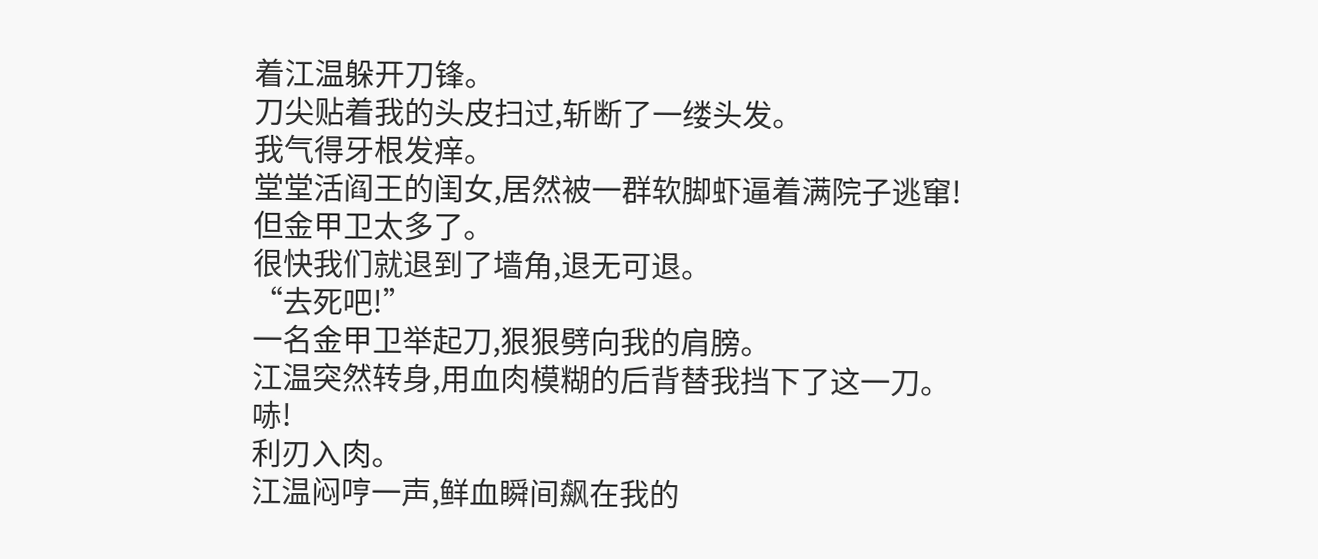着江温躲开刀锋。
刀尖贴着我的头皮扫过,斩断了一缕头发。
我气得牙根发痒。
堂堂活阎王的闺女,居然被一群软脚虾逼着满院子逃窜!
但金甲卫太多了。
很快我们就退到了墙角,退无可退。
“去死吧!”
一名金甲卫举起刀,狠狠劈向我的肩膀。
江温突然转身,用血肉模糊的后背替我挡下了这一刀。
哧!
利刃入肉。
江温闷哼一声,鲜血瞬间飙在我的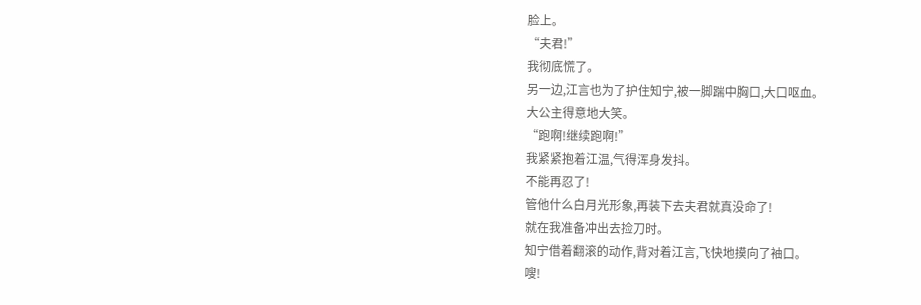脸上。
“夫君!”
我彻底慌了。
另一边,江言也为了护住知宁,被一脚踹中胸口,大口呕血。
大公主得意地大笑。
“跑啊!继续跑啊!”
我紧紧抱着江温,气得浑身发抖。
不能再忍了!
管他什么白月光形象,再装下去夫君就真没命了!
就在我准备冲出去捡刀时。
知宁借着翻滚的动作,背对着江言,飞快地摸向了袖口。
嗖!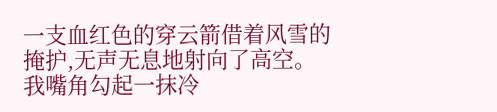一支血红色的穿云箭借着风雪的掩护,无声无息地射向了高空。
我嘴角勾起一抹冷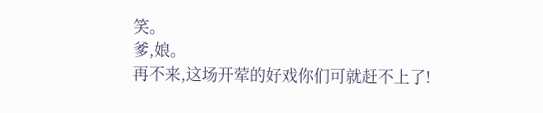笑。
爹,娘。
再不来,这场开荤的好戏你们可就赶不上了!